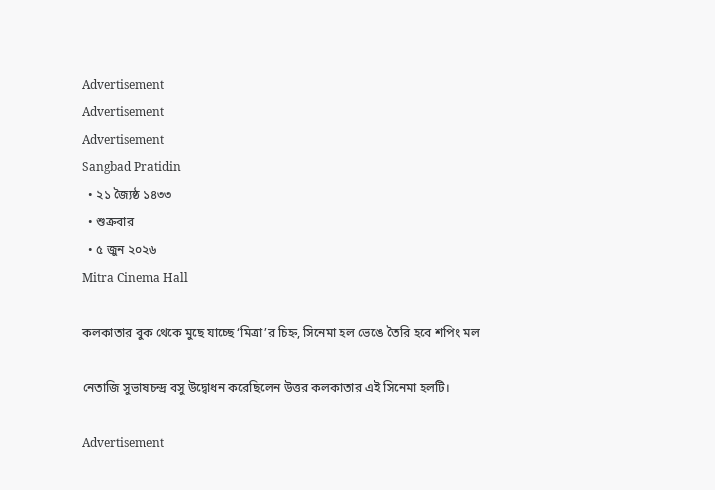Advertisement
Advertisement
Advertisement
Sangbad Pratidin
  • ২১ জ্যৈষ্ঠ ১৪৩৩
  • শুক্রবার
  • ৫ জুন ২০২৬
Mitra Cinema Hall

কলকাতার বুক থেকে মুছে যাচ্ছে ‘মিত্রা’র চিহ্ন, সিনেমা হল ভেঙে তৈরি হবে শপিং মল

নেতাজি সুভাষচন্দ্র বসু উদ্বোধন করেছিলেন উত্তর কলকাতার এই সিনেমা হলটি।

Advertisement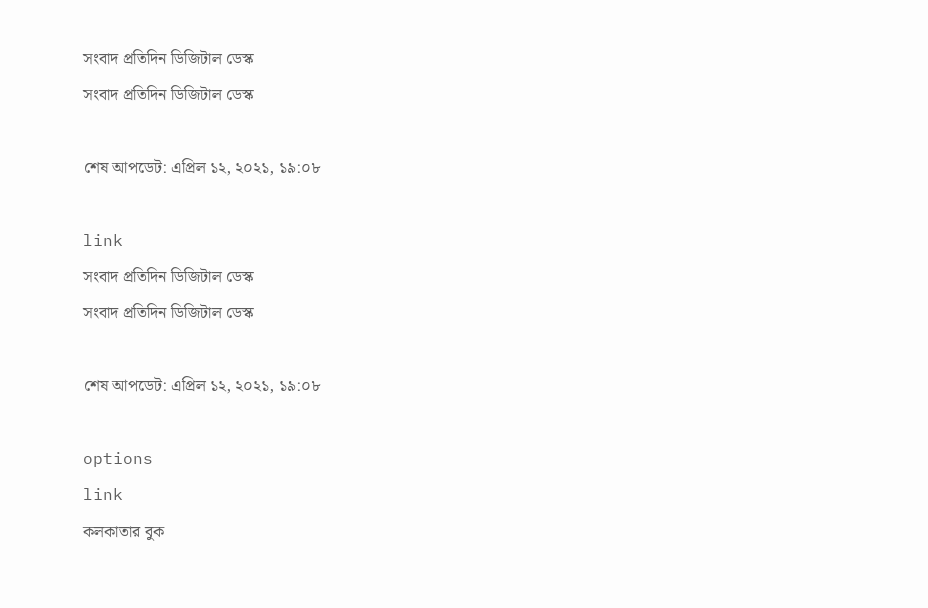সংবাদ প্রতিদিন ডিজিটাল ডেস্ক
সংবাদ প্রতিদিন ডিজিটাল ডেস্ক

শেষ আপডেট: এপ্রিল ১২, ২০২১, ১৯:০৮

link
সংবাদ প্রতিদিন ডিজিটাল ডেস্ক
সংবাদ প্রতিদিন ডিজিটাল ডেস্ক

শেষ আপডেট: এপ্রিল ১২, ২০২১, ১৯:০৮

options
link
কলকাতার বুক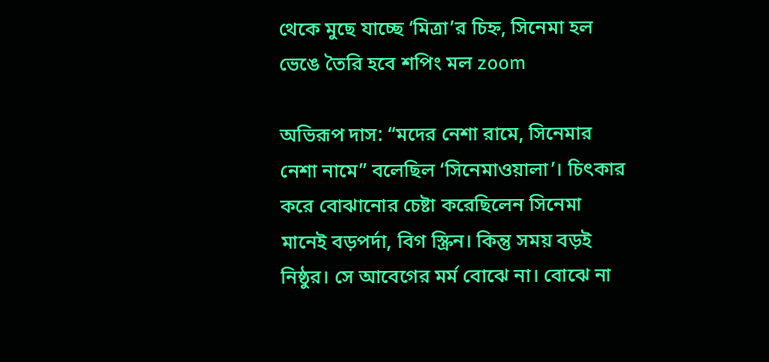থেকে মুছে যাচ্ছে ‘মিত্রা’র চিহ্ন, সিনেমা হল ভেঙে তৈরি হবে শপিং মল zoom

অভিরূপ দাস: “মদের নেশা রামে, সিনেমার নেশা নামে” বলেছিল ‘সিনেমাওয়ালা’। চিৎকার করে বোঝানোর চেষ্টা করেছিলেন সিনেমা মানেই বড়পর্দা, বিগ স্ক্রিন। কিন্তু সময় বড়ই নিষ্ঠুর। সে আবেগের মর্ম বোঝে না। বোঝে না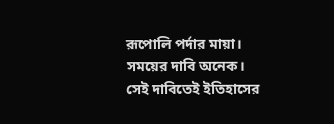রূপোলি পর্দার মায়া। সময়ের দাবি অনেক। সেই দাবিতেই ইতিহাসের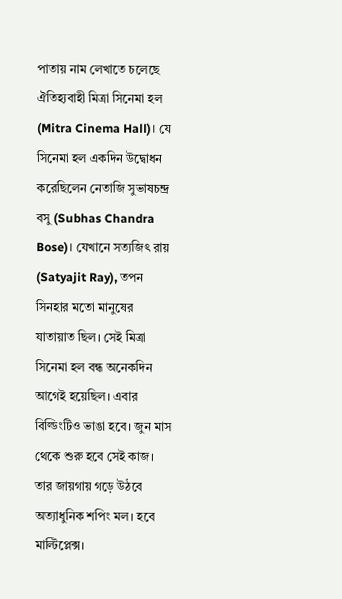পাতায় নাম লেখাতে চলেছে ঐতিহ্যবাহী মিত্রা সিনেমা হল (Mitra Cinema Hall)। যে সিনেমা হল একদিন উদ্বোধন করেছিলেন নেতাজি সুভাষচন্দ্র বসু (Subhas Chandra Bose)। যেখানে সত্যজিৎ রায় (Satyajit Ray), তপন সিনহার মতো মানুষের যাতায়াত ছিল। সেই মিত্রা সিনেমা হল বন্ধ অনেকদিন আগেই হয়েছিল। এবার বিল্ডিংটিও ভাঙা হবে। জুন মাস থেকে শুরু হবে সেই কাজ। তার জায়গায় গড়ে উঠবে অত্যাধুনিক শপিং মল। হবে মাল্টিপ্লেক্স।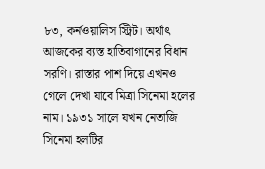৮৩, কর্নওয়ালিস স্ট্রিট। অর্থাৎ আজকের ব্যস্ত হাতিবাগানের বিধান সরণি। রাস্তার পাশ দিয়ে এখনও গেলে দেখা যাবে মিত্রা সিনেমা হলের নাম। ১৯৩১ সালে যখন নেতাজি সিনেমা হলটির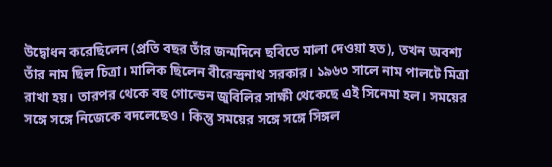উদ্বোধন করেছিলেন (প্রতি বছর তাঁর জন্মদিনে ছবিতে মালা দেওয়া হত), তখন অবশ্য তাঁর নাম ছিল চিত্রা। মালিক ছিলেন বীরেন্দ্রনাথ সরকার। ১৯৬৩ সালে নাম পালটে মিত্রা রাখা হয়। তারপর থেকে বহু গোল্ডেন জুবিলির সাক্ষী থেকেছে এই সিনেমা হল। সময়ের সঙ্গে সঙ্গে নিজেকে বদলেছেও। কিন্তু সময়ের সঙ্গে সঙ্গে সিঙ্গল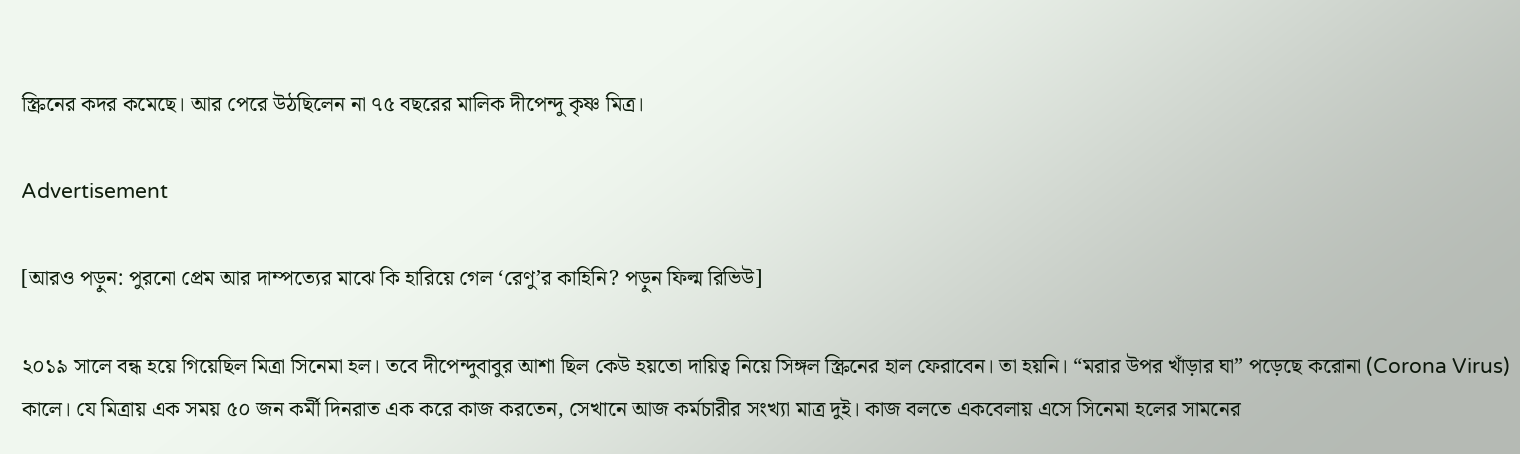স্ক্রিনের কদর কমেছে। আর পেরে উঠছিলেন না ৭৫ বছরের মালিক দীপেন্দু কৃষ্ণ মিত্র।

Advertisement

[আরও পড়ুন: পুরনো প্রেম আর দাম্পত্যের মাঝে কি হারিয়ে গেল ‘রেণু’র কাহিনি? পড়ুন ফিল্ম রিভিউ]

২০১৯ সালে বন্ধ হয়ে গিয়েছিল মিত্রা সিনেমা হল। তবে দীপেন্দুবাবুর আশা ছিল কেউ হয়তো দায়িত্ব নিয়ে সিঙ্গল স্ক্রিনের হাল ফেরাবেন। তা হয়নি। “মরার উপর খাঁড়ার ঘা” পড়েছে করোনা (Corona Virus) কালে। যে মিত্রায় এক সময় ৫০ জন কর্মী দিনরাত এক করে কাজ করতেন, সেখানে আজ কর্মচারীর সংখ্যা মাত্র দুই। কাজ বলতে একবেলায় এসে সিনেমা হলের সামনের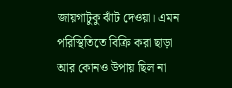জায়গাটুকু ঝাঁট দেওয়া। এমন পরিস্থিতিতে বিক্রি করা ছাড়া আর কোনও উপায় ছিল না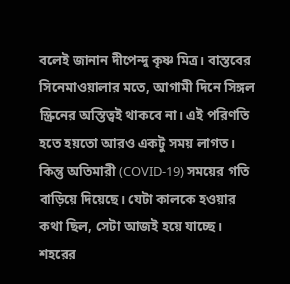বলেই জানান দীপেন্দু কৃষ্ণ মিত্র। বাস্তবের সিনেমাওয়ালার মতে, আগামী দিনে সিঙ্গল স্ক্রিনের অস্তিত্বই থাকবে না। এই পরিণতি হতে হয়তো আরও একটু সময় লাগত। কিন্তু অতিমারী (COVID-19) সময়ের গতি বাড়িয়ে দিয়েছে। যেটা কালকে হওয়ার কথা ছিল, সেটা আজই হয়ে যাচ্ছে। শহরের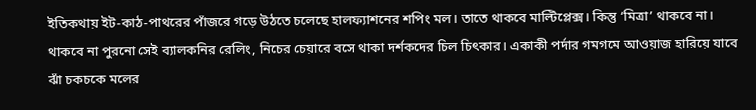ইতিকথায় ইট-কাঠ-পাথরের পাঁজরে গড়ে উঠতে চলেছে হালফ্যাশনের শপিং মল। তাতে থাকবে মাল্টিপ্লেক্স। কিন্তু ‘মিত্রা’ থাকবে না। থাকবে না পুরনো সেই ব্যালকনির রেলিং, নিচের চেয়ারে বসে থাকা দর্শকদের চিল চিৎকার। একাকী পর্দার গমগমে আওয়াজ হারিয়ে যাবে ঝাঁ চকচকে মলের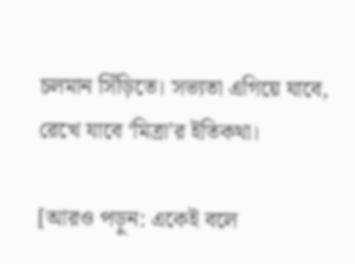চলমান সিঁড়িতে। সভ্যতা এগিয়ে যাবে, রেখে যাবে ‘মিত্রা’র ইতিকথা।

[আরও পড়ুন: একেই বলে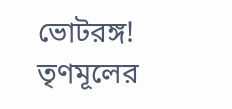ভোটরঙ্গ! তৃণমূলের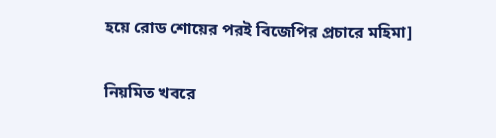হয়ে রোড শোয়ের পরই বিজেপির প্রচারে মহিমা]

নিয়মিত খবরে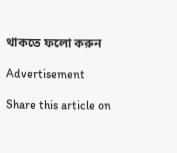থাকতে ফলো করুন

Advertisement

Share this article on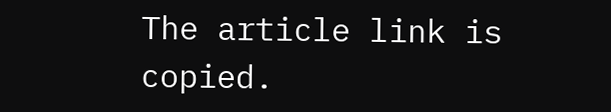The article link is copied.